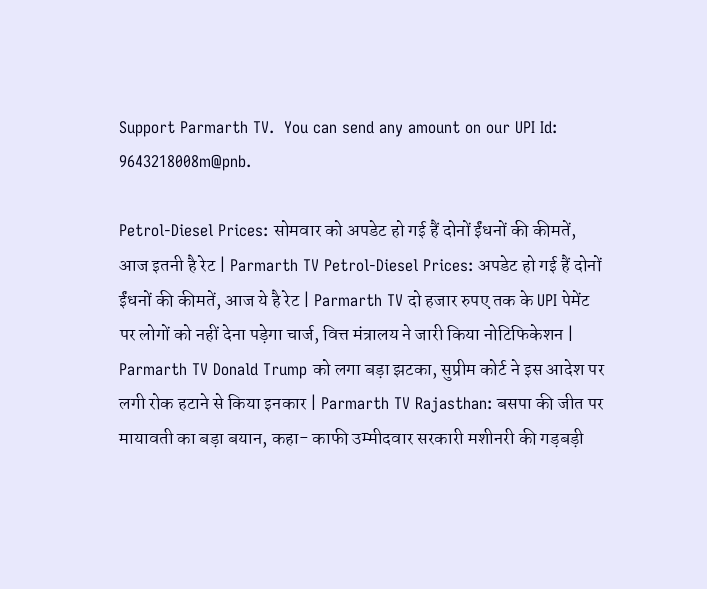Support Parmarth TV.  You can send any amount on our UPI Id: 9643218008m@pnb.

Petrol-Diesel Prices: सोमवार को अपडेट हो गई हैं दोनों ईंधनों की कीमतें, आज इतनी है रेट | Parmarth TV Petrol-Diesel Prices: अपडेट हो गई हैं दोनों ईंधनों की कीमतें, आज ये है रेट | Parmarth TV दो हजार रुपए तक के UPI पेमेंट पर लोगों को नहीं देना पड़ेगा चार्ज, वित्त मंत्रालय ने जारी किया नोटिफिकेशन | Parmarth TV Donald Trump को लगा बड़ा झटका, सुप्रीम कोर्ट ने इस आदेश पर लगी रोक हटाने से किया इनकार | Parmarth TV Rajasthan: बसपा की जीत पर मायावती का बड़ा बयान, कहा- काफी उम्मीदवार सरकारी मशीनरी की गड़बड़ी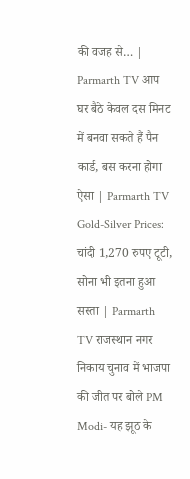की वजह से… | Parmarth TV आप घर बैठे केवल दस मिनट में बनवा सकते हैं पैन कार्ड, बस करना होगा ऐसा | Parmarth TV Gold-Silver Prices: चांदी 1,270 रुपए टूटी, सोना भी इतना हुआ सस्ता | Parmarth TV राजस्थान नगर निकाय चुनाव में भाजपा की जीत पर बोले PM Modi- यह झूठ के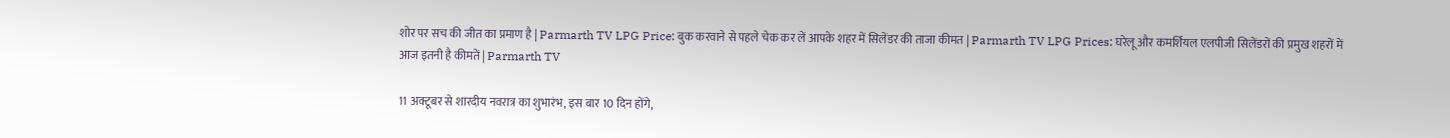शोर पर सच की जीत का प्रमाण है | Parmarth TV LPG Price: बुक करवाने से पहले चेक कर लें आपके शहर में सिलेंडर की ताजा कीमत | Parmarth TV LPG Prices: घरेलू और कमर्शियल एलपीजी सिलेंडरों की प्रमुख शहरों में आज इतनी है कीमतें | Parmarth TV

11 अक्टूबर से शारदीय नवरात्र का शुभारंभ, इस बार 10 दिन होंगे,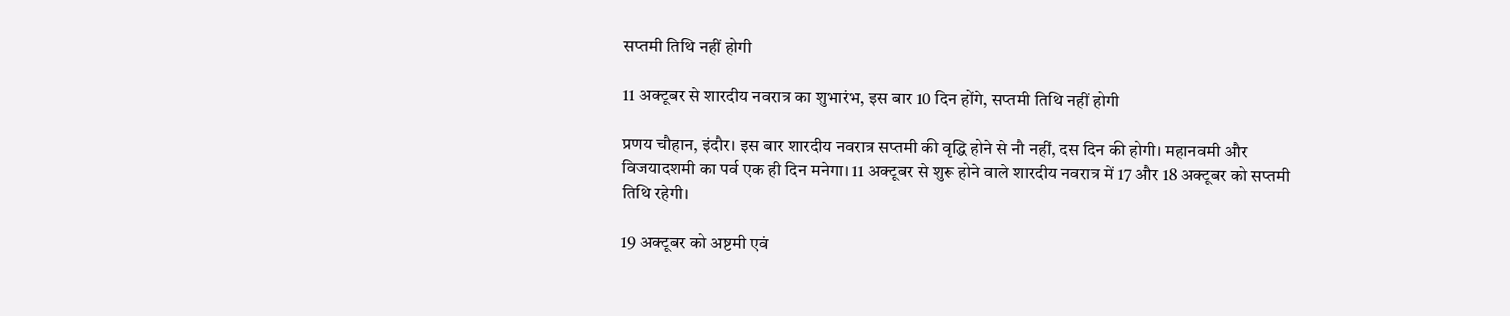सप्‍तमी तिथि नहीं होगी

11 अक्टूबर से शारदीय नवरात्र का शुभारंभ, इस बार 10 दिन होंगे, सप्‍तमी तिथि नहीं होगी

प्रणय चौहान, इंदौर। इस बार शारदीय नवरात्र सप्तमी की वृद्धि होने से नौ नहीं, दस दिन की होगी। महानवमी और विजयादशमी का पर्व एक ही दिन मनेगा। 11 अक्टूबर से शुरू होने वाले शारदीय नवरात्र में 17 और 18 अक्टूबर को सप्तमी तिथि रहेगी।

19 अक्टूबर को अष्टमी एवं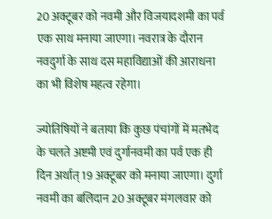20 अक्टूबर को नवमी और विजयादशमी का पर्व एक साथ मनाया जाएगा। नवरात्र के दौरान नवदुर्गा के साथ दस महाविद्याओं की आराधना का भी विशेष महत्व रहेगा।

ज्योतिषियों ने बताया कि कुछ पंचांगों में मतभेद के चलते अष्टमी एवं दुर्गानवमी का पर्व एक ही दिन अर्थात् 19 अक्टूबर को मनाया जाएगा। दुर्गा नवमी का बलिदान 20 अक्टूबर मंगलवार को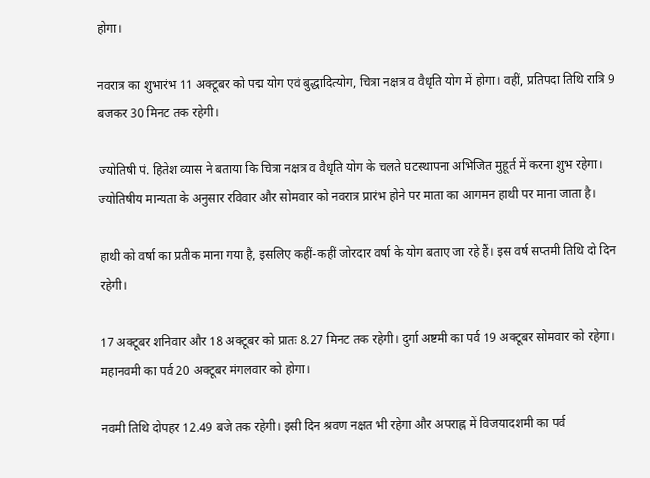होगा।

नवरात्र का शुभारंभ 11 अक्टूबर को पद्म योग एवं बुद्धादित्योग, चित्रा नक्षत्र व वैधृति योग में होगा। वहीं, प्रतिपदा तिथि रात्रि 9 बजकर 30 मिनट तक रहेगी।

ज्योतिषी पं. हितेश व्यास ने बताया कि चित्रा नक्षत्र व वैधृति योग के चलते घटस्थापना अभिजित मुहूर्त में करना शुभ रहेगा। ज्योतिषीय मान्यता के अनुसार रविवार और सोमवार को नवरात्र प्रारंभ होने पर माता का आगमन हाथी पर माना जाता है।

हाथी को वर्षा का प्रतीक माना गया है, इसलिए कहीं-कहीं जोरदार वर्षा के योग बताए जा रहे हैं। इस वर्ष सप्तमी तिथि दो दिन रहेगी।

17 अक्टूबर शनिवार और 18 अक्टूबर को प्रातः 8.27 मिनट तक रहेगी। दुर्गा अष्टमी का पर्व 19 अक्टूबर सोमवार को रहेगा। महानवमी का पर्व 20 अक्टूबर मंगलवार को होगा।

नवमी तिथि दोपहर 12.49 बजे तक रहेगी। इसी दिन श्रवण नक्षत भी रहेगा और अपराह्न में विजयादशमी का पर्व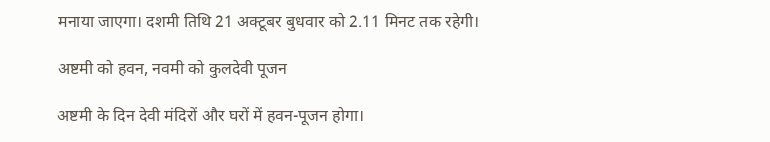मनाया जाएगा। दशमी तिथि 21 अक्टूबर बुधवार को 2.11 मिनट तक रहेगी।

अष्टमी को हवन, नवमी को कुलदेवी पूजन

अष्टमी के दिन देवी मंदिरों और घरों में हवन-पूजन होगा।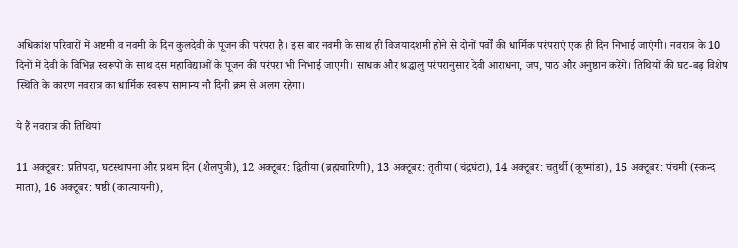अधिकांश परिवारों में अष्टमी व नवमी के दिन कुलदेवी के पूजन की परंपरा है। इस बार नवमी के साथ ही विजयादशमी होने से दोनों पर्वों की धार्मिक परंपराएं एक ही दिन निभाई जाएंगी। नवरात्र के 10 दिनों में देवी के विभिन्न स्वरूपों के साथ दस महाविद्याओं के पूजन की परंपरा भी निभाई जाएगी। साधक और श्रद्धालु परंपरानुसार देवी आराधना, जप, पाठ और अनुष्ठान करेंगे। तिथियों की घट-बढ़ विशेष स्थिति के कारण नवरात्र का धार्मिक स्वरूप सामान्य नौ दिनी क्रम से अलग रहेगा।

ये हैं नवरात्र की तिथियां

11 अक्टूबर: प्रतिपदा, घटस्थापना और प्रथम दिन (शैलपुत्री), 12 अक्टूबर: द्वितीया (ब्रह्मचारिणी), 13 अक्टूबर: तृतीया (चंद्रघंटा), 14 अक्टूबर: चतुर्थी (कूष्मांडा), 15 अक्टूबर: पंचमी (स्कन्द माता), 16 अक्टूबर: षष्ठी (कात्यायनी),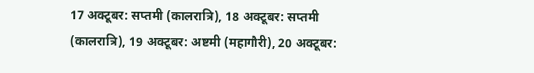17 अक्टूबर: सप्तमी (कालरात्रि), 18 अक्टूबर: सप्तमी (कालरात्रि), 19 अक्टूबर: अष्टमी (महागौरी), 20 अक्टूबर: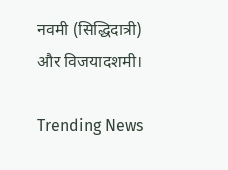नवमी (सिद्धिदात्री) और विजयादशमी।

Trending News